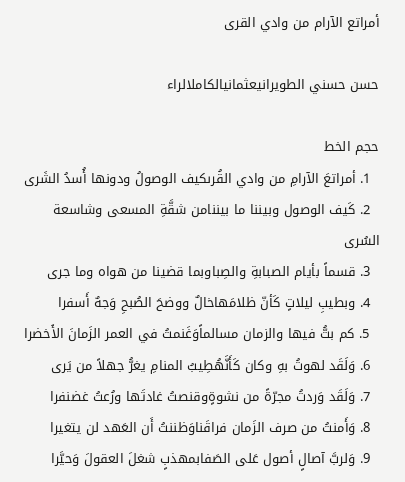أمراتع الآرام من وادي القرى

حسن حسني الطويرانيعثمانيالكاملالراء

حجم الخط
  1. أمراتعَ الآرامِ من وادي القُرىكيف الوصولُ ودونها أُسدُ الشَرى
  2. كَيف الوصول وبيننا ما بيننامن شقَّةِ المسعى وشاسعة السُرى
  3. قسماً بأيام الصبابةِ والصِباوبما قضينا من هواه وما جرى
  4. وبطيبِ ليلاتٍ كَأنّ ظلامَهاخالٌ ووضحَ الصُبحِ وَجهٌ أَسفرا
  5. كم بتُّ فيها والزمان مسالماًوَغَنمتُ في العمر الزَمانَ الأَخضرا
  6. وَلَقَد لهوتُ بهِ وكان كَأَنَّهُطِيبُ المنامِ يغرُّ جهلاً من يَرى
  7. وَلَقَد وَردتُ مجرّةً من نشوةٍوقنصتُ غادتَها ورُعتُ غضنفرا
  8. وَأَمنتُ من صرف الزَمان فراقَناوَظننتُ أَن العَهد لن يتغيرا
  9. وَلربَّ آصالٍ أصول عَلى الصَفابمهذبٍ شغلَ العقولَ وَحيَّرا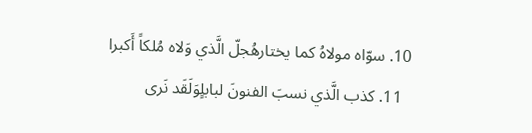10. سوّاه مولاهُ كما يختارهُجلّ الَّذي وَلاه مُلكاً أَكبرا
  11. كذب الَّذي نسبَ الفنونَ لبابلٍوَلَقَد نَرى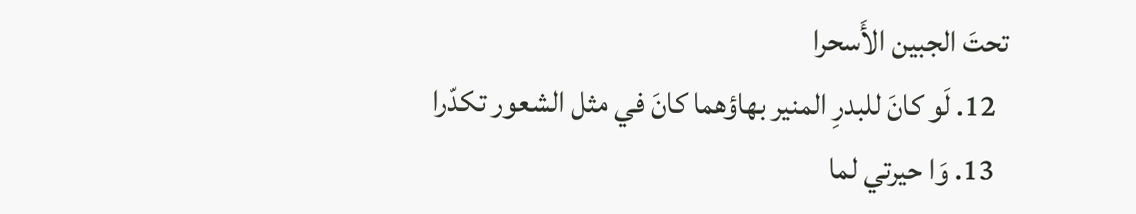تحتَ الجبين الأَسحرا
  12. لَو كانَ للبدرِ المنير بهاؤهما كانَ في مثل الشعور تكدّرا
  13. وَا حيرتي لما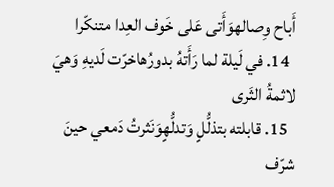أَباح وِصالهوَأَتى عَلى خَوف العِدا متنكّرا
  14. في لَيلة لما رَأَتهُ بدورُهاخرّت لَديهِ وَهيَ لاثمةُ الثَرى
  15. قابلته بتذلُّلٍ وَتدلُّهٍوَنَثرتُ دَمعي حينَ شرّف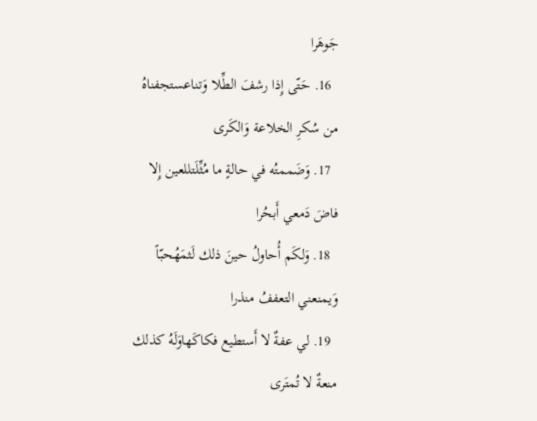جَوهَرا
  16. حَتّى إِذا رشفَ الطِّلا وَتناعستجفناهُ من سُكرِ الخلاعة وَالكَرى
  17. وَضَممتُه في حالةٍ ما مُثِّلَتللعين إِلا فاضَ دَمعي أَبحُرا
  18. وَلكَم أُحاولُ حينَ ذلك لَثمَهُحبّاً وَيمنعني التعففُ منذرا
  19. لي عفةٌ لا أَستطيع فكاكَهاوَلَهُ كذلك منعةٌ لا تُمتَرى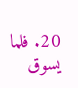20. فلما يسوق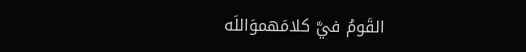القَومُ فيَّ كلامَهموَاللَه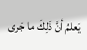يَعلمُ أنَّ ذَلِكَ ما جَرى